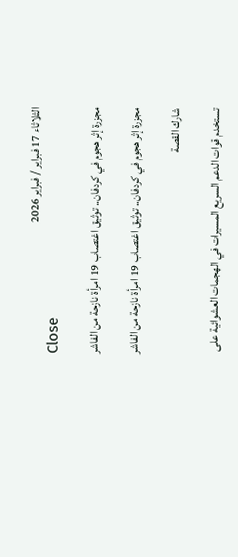الثلاثاء 17 فبراير / فبراير 2026
Close

مجزرة إثر هجوم في كردفان.. توثيق اغتصاب 19 امرأة نازحة من الفاشر

مجزرة إثر هجوم في كردفان.. توثيق اغتصاب 19 امرأة نازحة من الفاشر

شارك القصة

تستخدم قوات الدعم السريع المسيرات في الهجمات العشوائية على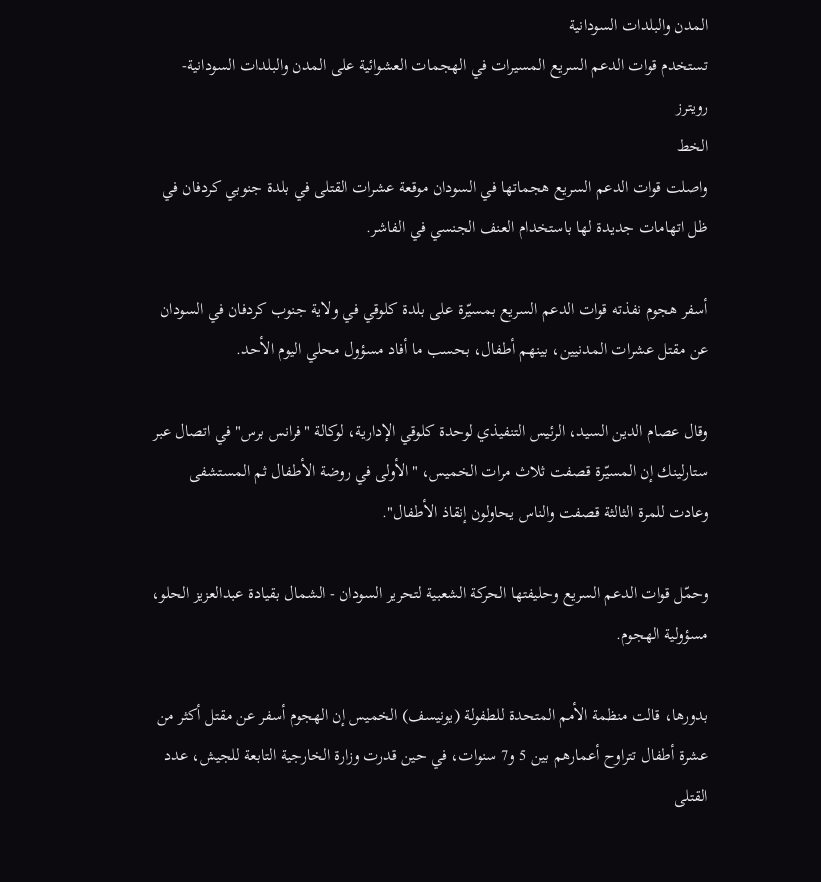المدن والبلدات السودانية
تستخدم قوات الدعم السريع المسيرات في الهجمات العشوائية على المدن والبلدات السودانية- رويترز
الخط
واصلت قوات الدعم السريع هجماتها في السودان موقعة عشرات القتلى في بلدة جنوبي كردفان في ظل اتهامات جديدة لها باستخدام العنف الجنسي في الفاشر.

أسفر هجوم نفذته قوات الدعم السريع بمسيّرة على بلدة كلوقي في ولاية جنوب كردفان في السودان عن مقتل عشرات المدنيين، بينهم أطفال، بحسب ما أفاد مسؤول محلي اليوم الأحد.

وقال عصام الدين السيد، الرئيس التنفيذي لوحدة كلوقي الإدارية، لوكالة "فرانس برس" في اتصال عبر ستارلينك إن المسيّرة قصفت ثلاث مرات الخميس، "الأولى في روضة الأطفال ثم المستشفى وعادت للمرة الثالثة قصفت والناس يحاولون إنقاذ الأطفال".

وحمّل قوات الدعم السريع وحليفتها الحركة الشعبية لتحرير السودان - الشمال بقيادة عبدالعزيز الحلو، مسؤولية الهجوم.

بدورها، قالت منظمة الأمم المتحدة للطفولة (يونيسف) الخميس إن الهجوم أسفر عن مقتل أكثر من عشرة أطفال تتراوح أعمارهم بين 5 و7 سنوات، في حين قدرت وزارة الخارجية التابعة للجيش، عدد القتلى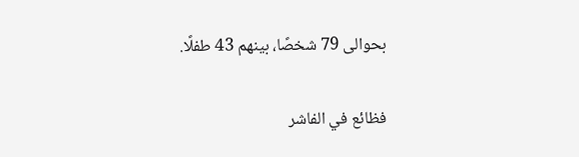بحوالى 79 شخصًا، بينهم 43 طفلًا.

فظائع في الفاشر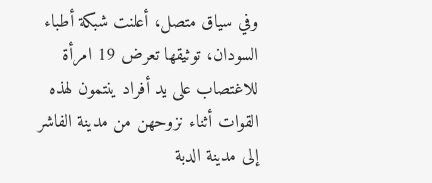وفي سياق متصل، أعلنت شبكة أطباء السودان، توثيقها تعرض 19 امرأة للاغتصاب على يد أفراد ينتمون لهذه القوات أثناء نزوحهن من مدينة الفاشر إلى مدينة الدبة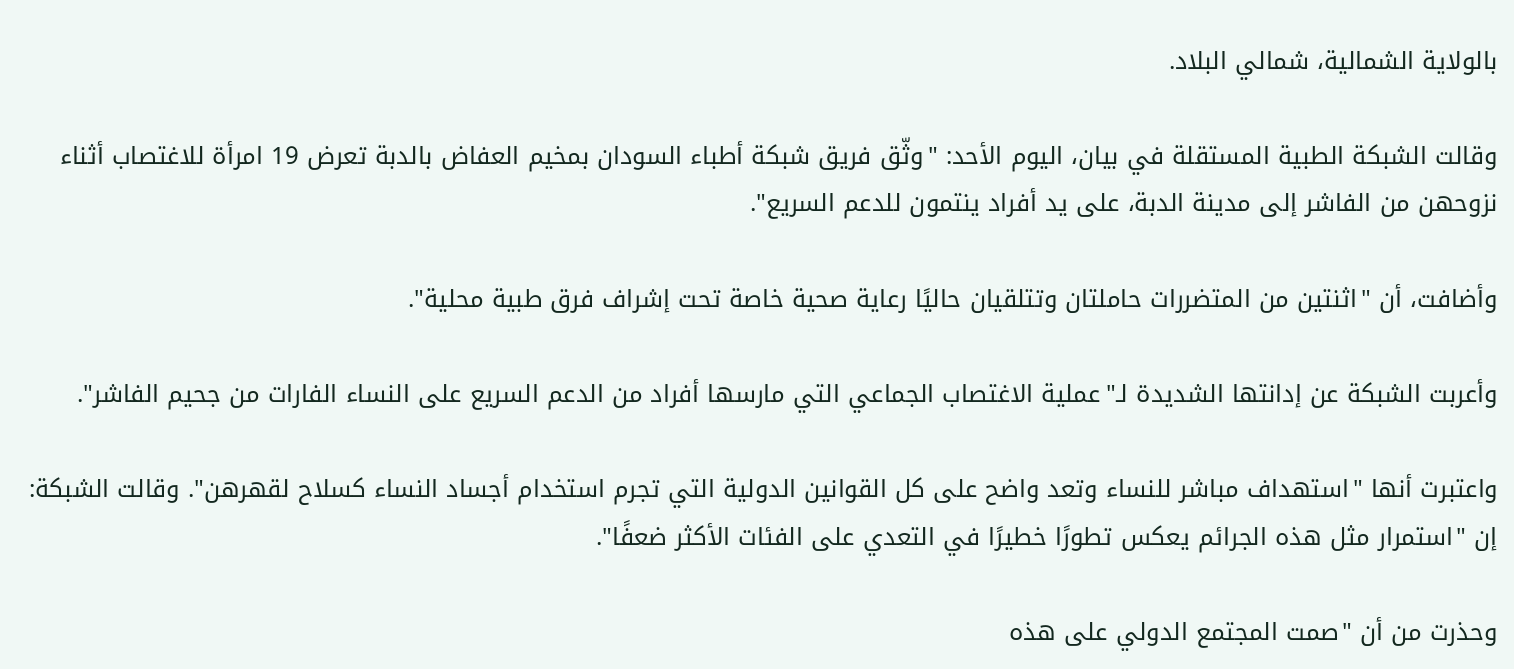بالولاية الشمالية، شمالي البلاد.

وقالت الشبكة الطبية المستقلة في بيان، اليوم الأحد: "وثّق فريق شبكة أطباء السودان بمخيم العفاض بالدبة تعرض 19 امرأة للاغتصاب أثناء نزوحهن من الفاشر إلى مدينة الدبة، على يد أفراد ينتمون للدعم السريع".

وأضافت، أن "اثنتين من المتضررات حاملتان وتتلقيان حاليًا رعاية صحية خاصة تحت إشراف فرق طبية محلية".

وأعربت الشبكة عن إدانتها الشديدة لـ"عملية الاغتصاب الجماعي التي مارسها أفراد من الدعم السريع على النساء الفارات من جحيم الفاشر".

واعتبرت أنها "استهداف مباشر للنساء وتعد واضح على كل القوانين الدولية التي تجرم استخدام أجساد النساء كسلاح لقهرهن". وقالت الشبكة: إن "استمرار مثل هذه الجرائم يعكس تطورًا خطيرًا في التعدي على الفئات الأكثر ضعفًا".

وحذرت من أن "صمت المجتمع الدولي على هذه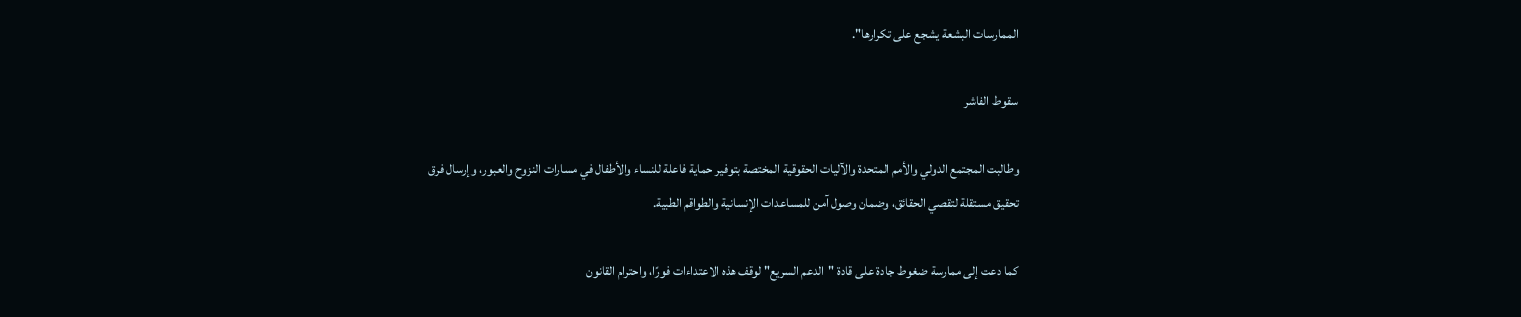الممارسات البشعة يشجع على تكرارها".

سقوط الفاشر

وطالبت المجتمع الدولي والأمم المتحدة والآليات الحقوقية المختصة بتوفير حماية فاعلة للنساء والأطفال في مسارات النزوح والعبور، وإرسال فرق تحقيق مستقلة لتقصي الحقائق، وضمان وصول آمن للمساعدات الإنسانية والطواقم الطبية.

كما دعت إلى ممارسة ضغوط جادة على قادة "الدعم السريع" لوقف هذه الاعتداءات فورًا، واحترام القانون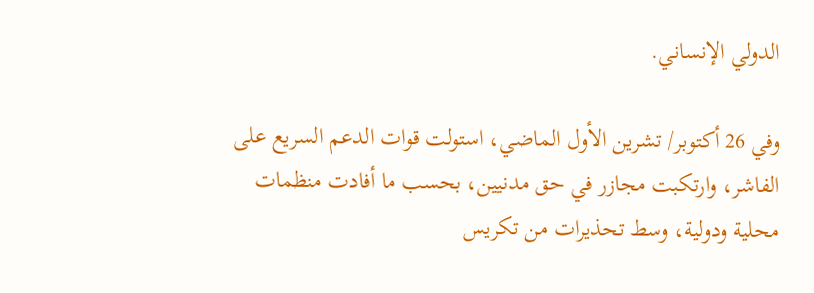الدولي الإنساني.

وفي 26 أكتوبر/ تشرين الأول الماضي، استولت قوات الدعم السريع على الفاشر، وارتكبت مجازر في حق مدنيين، بحسب ما أفادت منظمات محلية ودولية، وسط تحذيرات من تكريس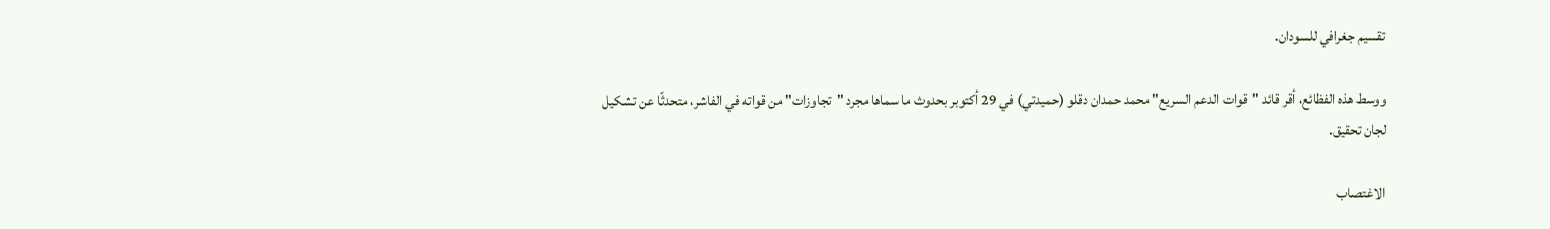تقسيم جغرافي للسودان.

ووسط هذه الفظائع، أقر قائد "قوات الدعم السريع" محمد حمدان دقلو (حميدتي) في 29 أكتوبر بحدوث ما سماها مجرد "تجاوزات" من قواته في الفاشر، متحدثًا عن تشكيل لجان تحقيق.

الاغتصاب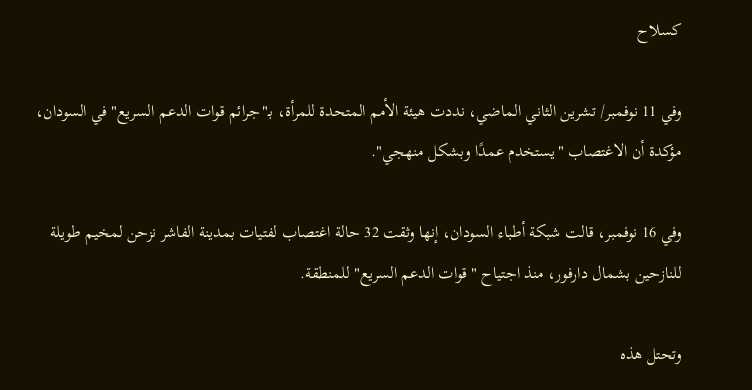كسلاح

وفي 11 نوفمبر/ تشرين الثاني الماضي، نددت هيئة الأمم المتحدة للمرأة، بـ"جرائم قوات الدعم السريع" في السودان، مؤكدة أن الاغتصاب "يستخدم عمدًا وبشكل منهجي".

وفي 16 نوفمبر، قالت شبكة أطباء السودان، إنها وثقت 32 حالة اغتصاب لفتيات بمدينة الفاشر نزحن لمخيم طويلة للنازحين بشمال دارفور، منذ اجتياح "قوات الدعم السريع" للمنطقة.

وتحتل هذه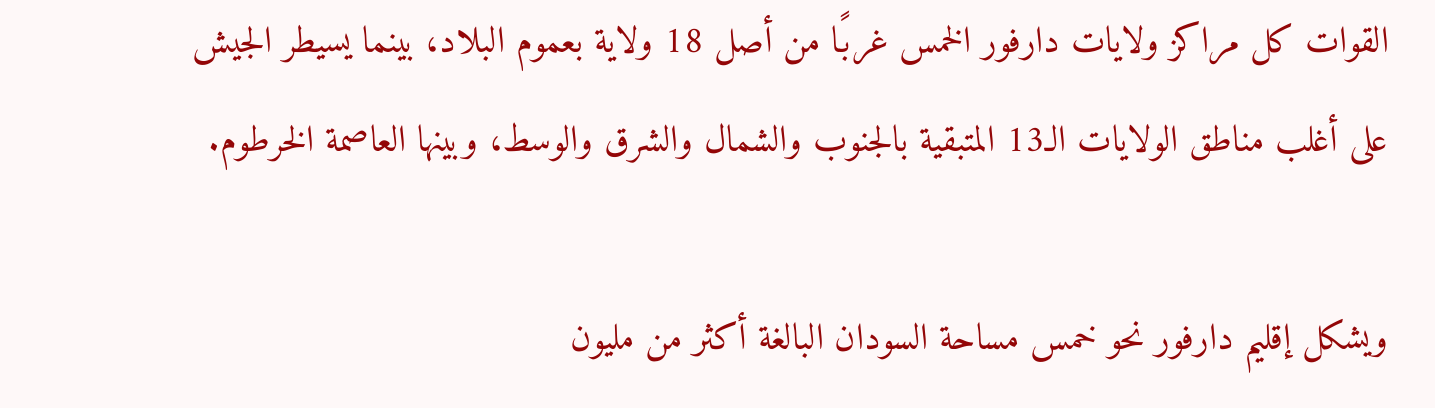القوات كل مراكز ولايات دارفور الخمس غربًا من أصل 18 ولاية بعموم البلاد، بينما يسيطر الجيش على أغلب مناطق الولايات الـ13 المتبقية بالجنوب والشمال والشرق والوسط، وبينها العاصمة الخرطوم.

ويشكل إقليم دارفور نحو خمس مساحة السودان البالغة أكثر من مليون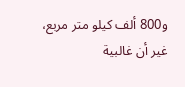و800 ألف كيلو متر مربع، غير أن غالبية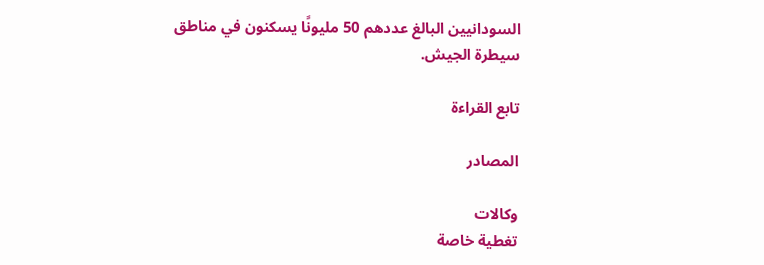السودانيين البالغ عددهم 50 مليونًا يسكنون في مناطق سيطرة الجيش.

تابع القراءة

المصادر

وكالات
تغطية خاصة